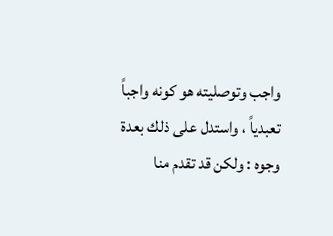واجب وتوصليته هو كونه واجباً تعبدياً ، واستدل على ذلك بعدة وجوه : ولكن قد تقدم منا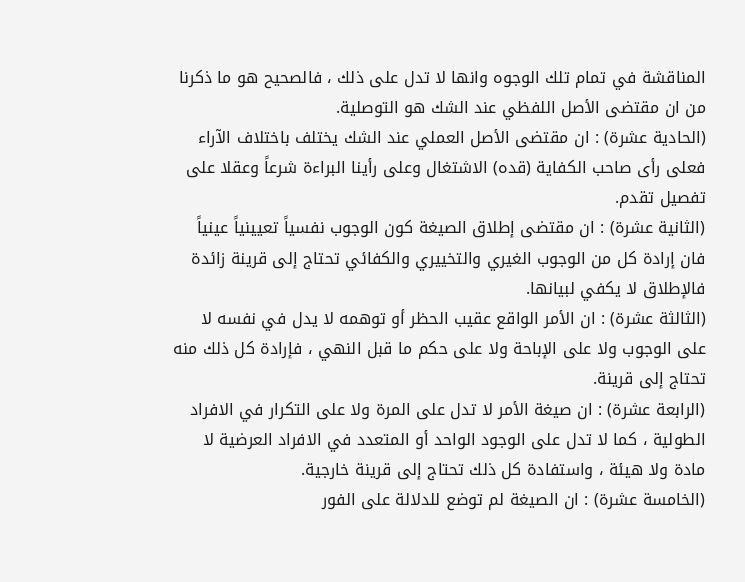المناقشة في تمام تلك الوجوه وانها لا تدل على ذلك ، فالصحيح هو ما ذكرنا من ان مقتضى الأصل اللفظي عند الشك هو التوصلية.
(الحادية عشرة) : ان مقتضى الأصل العملي عند الشك يختلف باختلاف الآراء فعلى رأى صاحب الكفاية (قده) الاشتغال وعلى رأينا البراءة شرعاً وعقلا على تفصيل تقدم.
(الثانية عشرة) : ان مقتضى إطلاق الصيغة كون الوجوب نفسياً تعيينياً عينياً فان إرادة كل من الوجوب الغيري والتخييري والكفائي تحتاج إلى قرينة زائدة فالإطلاق لا يكفي لبيانها.
(الثالثة عشرة) : ان الأمر الواقع عقيب الحظر أو توهمه لا يدل في نفسه لا على الوجوب ولا على الإباحة ولا على حكم ما قبل النهي ، فإرادة كل ذلك منه تحتاج إلى قرينة.
(الرابعة عشرة) : ان صيغة الأمر لا تدل على المرة ولا على التكرار في الافراد الطولية ، كما لا تدل على الوجود الواحد أو المتعدد في الافراد العرضية لا مادة ولا هيئة ، واستفادة كل ذلك تحتاج إلى قرينة خارجية.
(الخامسة عشرة) : ان الصيغة لم توضع للدلالة على الفور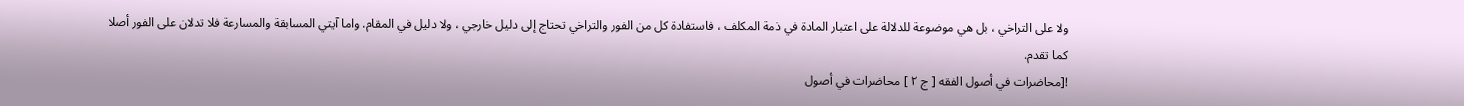ولا على التراخي ، بل هي موضوعة للدلالة على اعتبار المادة في ذمة المكلف ، فاستفادة كل من الفور والتراخي تحتاج إلى دليل خارجي ، ولا دليل في المقام. واما آيتي المسابقة والمسارعة فلا تدلان على الفور أصلا كما تقدم.
![محاضرات في أصول الفقه [ ج ٢ ] محاضرات في أصول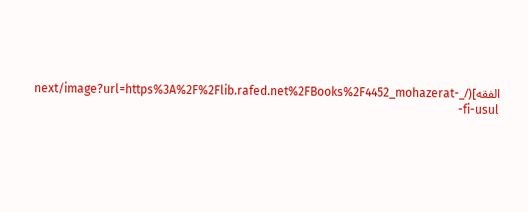الفقه](/_next/image?url=https%3A%2F%2Flib.rafed.net%2FBooks%2F4452_mohazerat-fi-usul-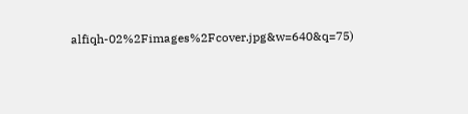alfiqh-02%2Fimages%2Fcover.jpg&w=640&q=75)